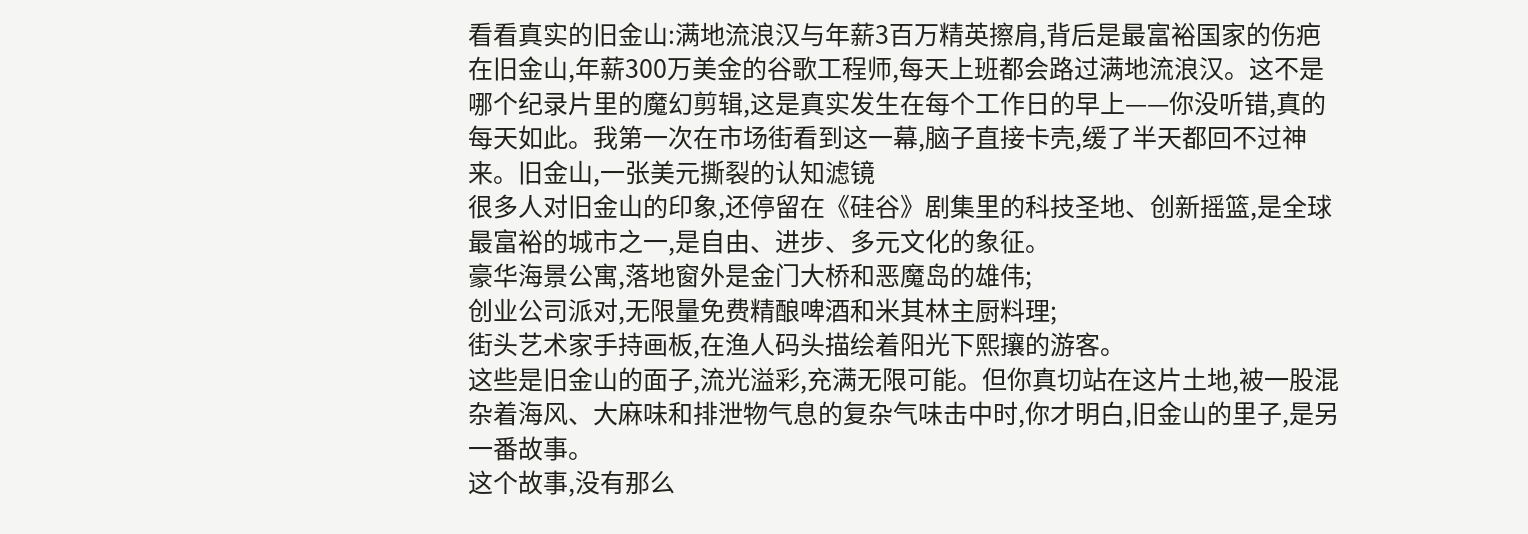看看真实的旧金山:满地流浪汉与年薪3百万精英擦肩,背后是最富裕国家的伤疤
在旧金山,年薪300万美金的谷歌工程师,每天上班都会路过满地流浪汉。这不是哪个纪录片里的魔幻剪辑,这是真实发生在每个工作日的早上——你没听错,真的每天如此。我第一次在市场街看到这一幕,脑子直接卡壳,缓了半天都回不过神来。旧金山,一张美元撕裂的认知滤镜
很多人对旧金山的印象,还停留在《硅谷》剧集里的科技圣地、创新摇篮,是全球最富裕的城市之一,是自由、进步、多元文化的象征。
豪华海景公寓,落地窗外是金门大桥和恶魔岛的雄伟;
创业公司派对,无限量免费精酿啤酒和米其林主厨料理;
街头艺术家手持画板,在渔人码头描绘着阳光下熙攘的游客。
这些是旧金山的面子,流光溢彩,充满无限可能。但你真切站在这片土地,被一股混杂着海风、大麻味和排泄物气息的复杂气味击中时,你才明白,旧金山的里子,是另一番故事。
这个故事,没有那么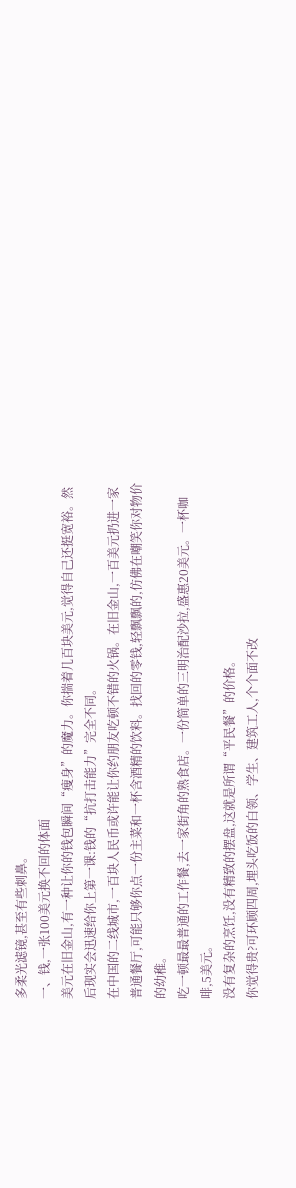多柔光滤镜,甚至有些刺鼻。
一、钱,一张100美元换不回的体面
美元在旧金山,有一种让你的钱包瞬间“瘦身”的魔力。你揣着几百块美元,觉得自己还挺宽裕。然后现实会迅速给你上第一课:钱的“抗打击能力”完全不同。
在中国的二线城市,一百块人民币或许能让你约朋友吃顿不错的火锅。在旧金山,一百美元扔进一家普通餐厅,可能只够你点一份主菜和一杯含酒精的饮料。找回的零钱,轻飘飘的,仿佛在嘲笑你对物价的幼稚。
吃一顿最最普通的工作餐,去一家街角的熟食店。一份简单的三明治配沙拉,盛惠20美元。一杯咖啡,5美元。
没有复杂的烹饪,没有精致的摆盘,这就是所谓“平民餐”的价格。
你觉得贵?可环顾四周,埋头吃饭的白领、学生、建筑工人,个个面不改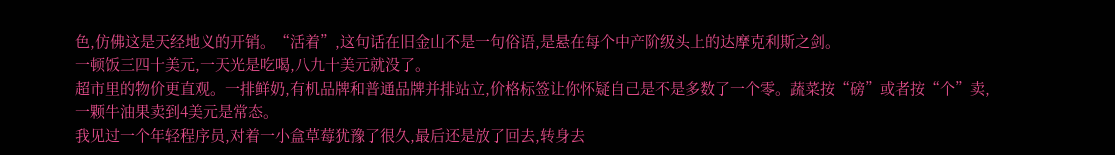色,仿佛这是天经地义的开销。“活着”,这句话在旧金山不是一句俗语,是悬在每个中产阶级头上的达摩克利斯之剑。
一顿饭三四十美元,一天光是吃喝,八九十美元就没了。
超市里的物价更直观。一排鲜奶,有机品牌和普通品牌并排站立,价格标签让你怀疑自己是不是多数了一个零。蔬菜按“磅”或者按“个”卖,一颗牛油果卖到4美元是常态。
我见过一个年轻程序员,对着一小盒草莓犹豫了很久,最后还是放了回去,转身去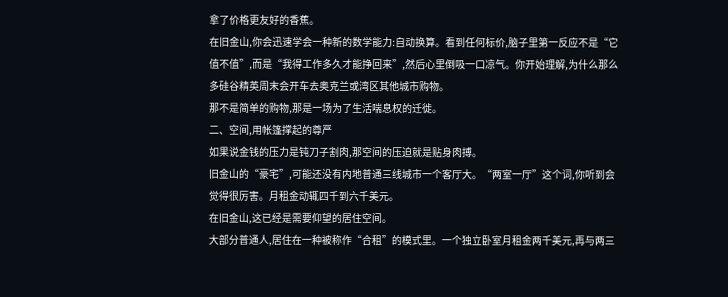拿了价格更友好的香蕉。
在旧金山,你会迅速学会一种新的数学能力:自动换算。看到任何标价,脑子里第一反应不是“它值不值”,而是“我得工作多久才能挣回来”,然后心里倒吸一口凉气。你开始理解,为什么那么多硅谷精英周末会开车去奥克兰或湾区其他城市购物。
那不是简单的购物,那是一场为了生活喘息权的迁徙。
二、空间,用帐篷撑起的尊严
如果说金钱的压力是钝刀子割肉,那空间的压迫就是贴身肉搏。
旧金山的“豪宅”,可能还没有内地普通三线城市一个客厅大。“两室一厅”这个词,你听到会觉得很厉害。月租金动辄四千到六千美元。
在旧金山,这已经是需要仰望的居住空间。
大部分普通人,居住在一种被称作“合租”的模式里。一个独立卧室月租金两千美元,再与两三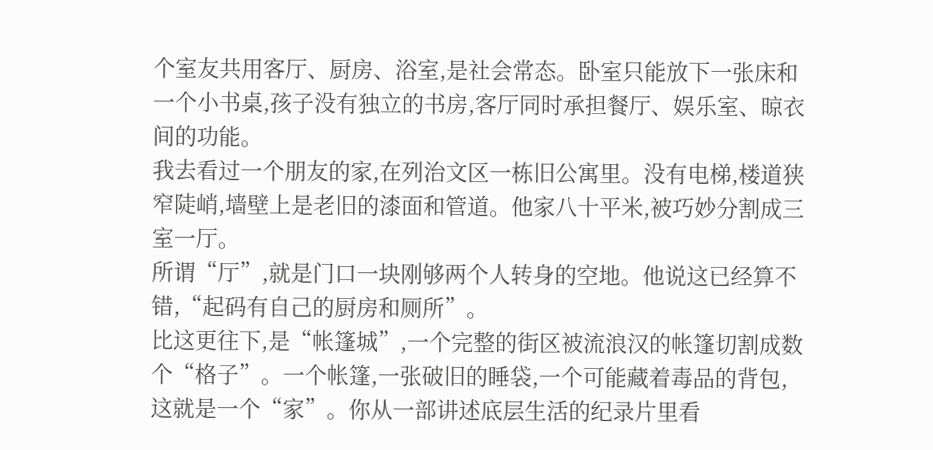个室友共用客厅、厨房、浴室,是社会常态。卧室只能放下一张床和一个小书桌,孩子没有独立的书房,客厅同时承担餐厅、娱乐室、晾衣间的功能。
我去看过一个朋友的家,在列治文区一栋旧公寓里。没有电梯,楼道狭窄陡峭,墙壁上是老旧的漆面和管道。他家八十平米,被巧妙分割成三室一厅。
所谓“厅”,就是门口一块刚够两个人转身的空地。他说这已经算不错,“起码有自己的厨房和厕所”。
比这更往下,是“帐篷城”,一个完整的街区被流浪汉的帐篷切割成数个“格子”。一个帐篷,一张破旧的睡袋,一个可能藏着毒品的背包,这就是一个“家”。你从一部讲述底层生活的纪录片里看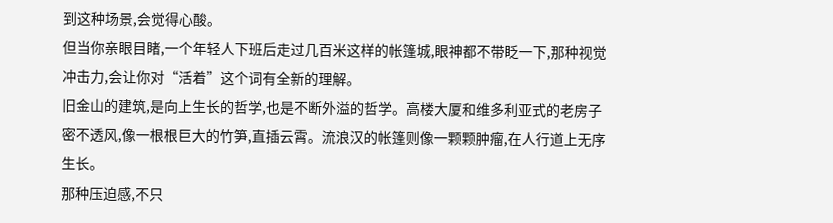到这种场景,会觉得心酸。
但当你亲眼目睹,一个年轻人下班后走过几百米这样的帐篷城,眼神都不带眨一下,那种视觉冲击力,会让你对“活着”这个词有全新的理解。
旧金山的建筑,是向上生长的哲学,也是不断外溢的哲学。高楼大厦和维多利亚式的老房子密不透风,像一根根巨大的竹笋,直插云霄。流浪汉的帐篷则像一颗颗肿瘤,在人行道上无序生长。
那种压迫感,不只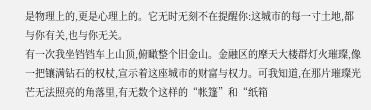是物理上的,更是心理上的。它无时无刻不在提醒你:这城市的每一寸土地,都与你有关,也与你无关。
有一次我坐铛铛车上山顶,俯瞰整个旧金山。金融区的摩天大楼群灯火璀璨,像一把镶满钻石的权杖,宣示着这座城市的财富与权力。可我知道,在那片璀璨光芒无法照亮的角落里,有无数个这样的“帐篷”和“纸箱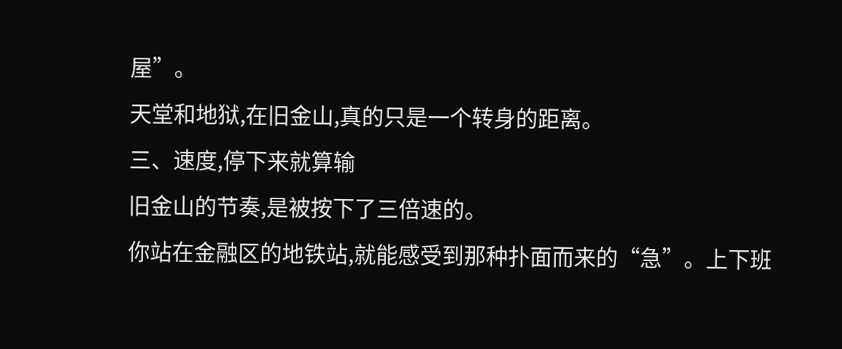屋”。
天堂和地狱,在旧金山,真的只是一个转身的距离。
三、速度,停下来就算输
旧金山的节奏,是被按下了三倍速的。
你站在金融区的地铁站,就能感受到那种扑面而来的“急”。上下班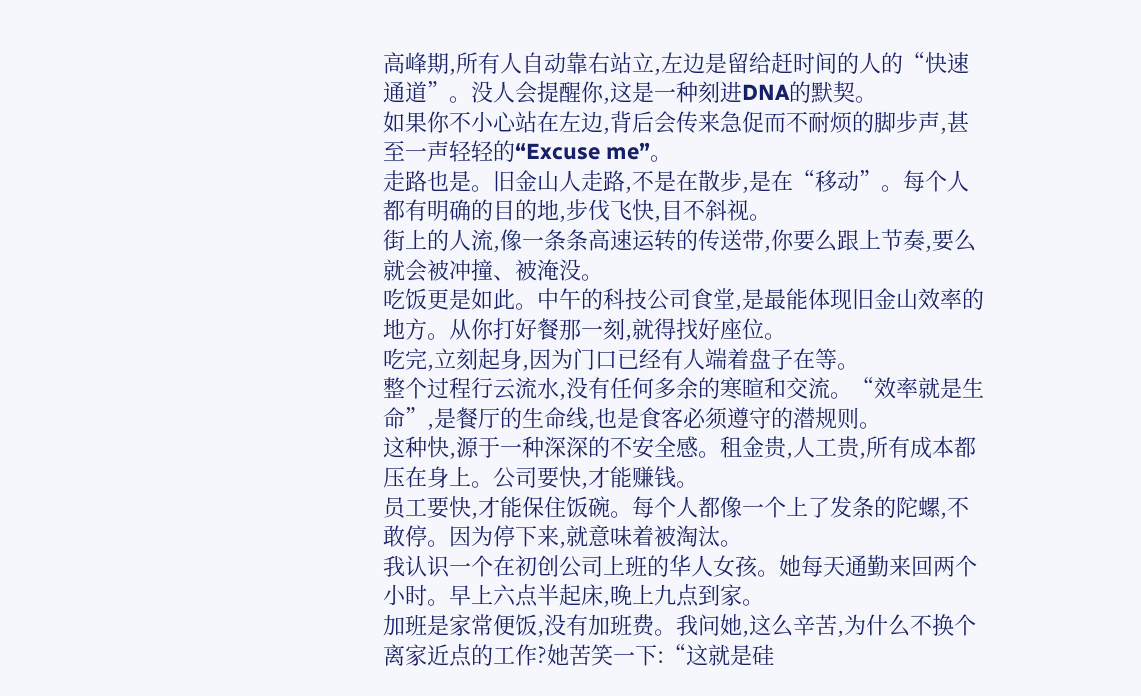高峰期,所有人自动靠右站立,左边是留给赶时间的人的“快速通道”。没人会提醒你,这是一种刻进DNA的默契。
如果你不小心站在左边,背后会传来急促而不耐烦的脚步声,甚至一声轻轻的“Excuse me”。
走路也是。旧金山人走路,不是在散步,是在“移动”。每个人都有明确的目的地,步伐飞快,目不斜视。
街上的人流,像一条条高速运转的传送带,你要么跟上节奏,要么就会被冲撞、被淹没。
吃饭更是如此。中午的科技公司食堂,是最能体现旧金山效率的地方。从你打好餐那一刻,就得找好座位。
吃完,立刻起身,因为门口已经有人端着盘子在等。
整个过程行云流水,没有任何多余的寒暄和交流。“效率就是生命”,是餐厅的生命线,也是食客必须遵守的潜规则。
这种快,源于一种深深的不安全感。租金贵,人工贵,所有成本都压在身上。公司要快,才能赚钱。
员工要快,才能保住饭碗。每个人都像一个上了发条的陀螺,不敢停。因为停下来,就意味着被淘汰。
我认识一个在初创公司上班的华人女孩。她每天通勤来回两个小时。早上六点半起床,晚上九点到家。
加班是家常便饭,没有加班费。我问她,这么辛苦,为什么不换个离家近点的工作?她苦笑一下:“这就是硅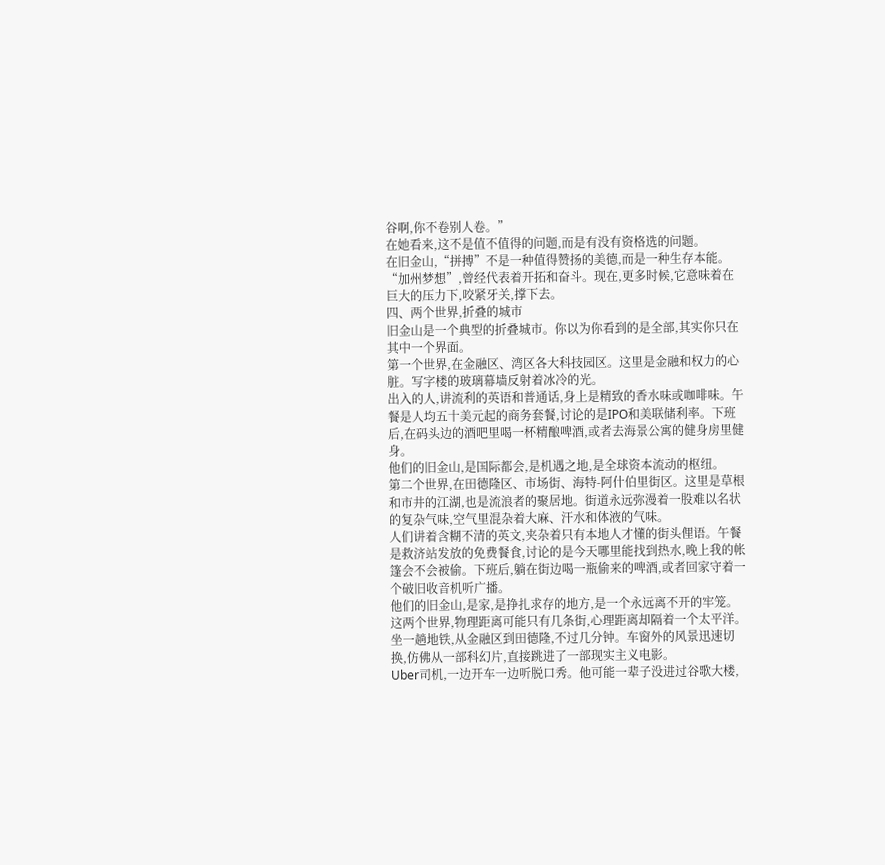谷啊,你不卷别人卷。”
在她看来,这不是值不值得的问题,而是有没有资格选的问题。
在旧金山,“拼搏”不是一种值得赞扬的美德,而是一种生存本能。“加州梦想”,曾经代表着开拓和奋斗。现在,更多时候,它意味着在巨大的压力下,咬紧牙关,撑下去。
四、两个世界,折叠的城市
旧金山是一个典型的折叠城市。你以为你看到的是全部,其实你只在其中一个界面。
第一个世界,在金融区、湾区各大科技园区。这里是金融和权力的心脏。写字楼的玻璃幕墙反射着冰冷的光。
出入的人,讲流利的英语和普通话,身上是精致的香水味或咖啡味。午餐是人均五十美元起的商务套餐,讨论的是IPO和美联储利率。下班后,在码头边的酒吧里喝一杯精酿啤酒,或者去海景公寓的健身房里健身。
他们的旧金山,是国际都会,是机遇之地,是全球资本流动的枢纽。
第二个世界,在田德隆区、市场街、海特-阿什伯里街区。这里是草根和市井的江湖,也是流浪者的聚居地。街道永远弥漫着一股难以名状的复杂气味,空气里混杂着大麻、汗水和体液的气味。
人们讲着含糊不清的英文,夹杂着只有本地人才懂的街头俚语。午餐是救济站发放的免费餐食,讨论的是今天哪里能找到热水,晚上我的帐篷会不会被偷。下班后,躺在街边喝一瓶偷来的啤酒,或者回家守着一个破旧收音机听广播。
他们的旧金山,是家,是挣扎求存的地方,是一个永远离不开的牢笼。
这两个世界,物理距离可能只有几条街,心理距离却隔着一个太平洋。坐一趟地铁,从金融区到田德隆,不过几分钟。车窗外的风景迅速切换,仿佛从一部科幻片,直接跳进了一部现实主义电影。
Uber司机,一边开车一边听脱口秀。他可能一辈子没进过谷歌大楼,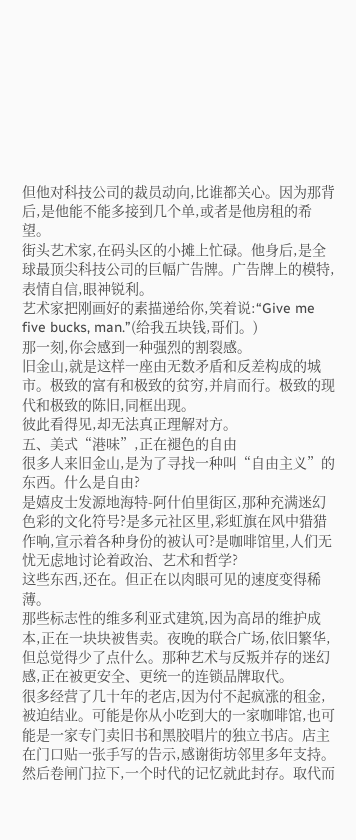但他对科技公司的裁员动向,比谁都关心。因为那背后,是他能不能多接到几个单,或者是他房租的希望。
街头艺术家,在码头区的小摊上忙碌。他身后,是全球最顶尖科技公司的巨幅广告牌。广告牌上的模特,表情自信,眼神锐利。
艺术家把刚画好的素描递给你,笑着说:“Give me five bucks, man.”(给我五块钱,哥们。)
那一刻,你会感到一种强烈的割裂感。
旧金山,就是这样一座由无数矛盾和反差构成的城市。极致的富有和极致的贫穷,并肩而行。极致的现代和极致的陈旧,同框出现。
彼此看得见,却无法真正理解对方。
五、美式“港味”,正在褪色的自由
很多人来旧金山,是为了寻找一种叫“自由主义”的东西。什么是自由?
是嬉皮士发源地海特-阿什伯里街区,那种充满迷幻色彩的文化符号?是多元社区里,彩虹旗在风中猎猎作响,宣示着各种身份的被认可?是咖啡馆里,人们无忧无虑地讨论着政治、艺术和哲学?
这些东西,还在。但正在以肉眼可见的速度变得稀薄。
那些标志性的维多利亚式建筑,因为高昂的维护成本,正在一块块被售卖。夜晚的联合广场,依旧繁华,但总觉得少了点什么。那种艺术与反叛并存的迷幻感,正在被更安全、更统一的连锁品牌取代。
很多经营了几十年的老店,因为付不起疯涨的租金,被迫结业。可能是你从小吃到大的一家咖啡馆,也可能是一家专门卖旧书和黑胶唱片的独立书店。店主在门口贴一张手写的告示,感谢街坊邻里多年支持。
然后卷闸门拉下,一个时代的记忆就此封存。取代而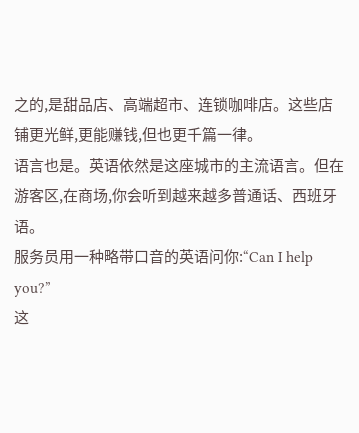之的,是甜品店、高端超市、连锁咖啡店。这些店铺更光鲜,更能赚钱,但也更千篇一律。
语言也是。英语依然是这座城市的主流语言。但在游客区,在商场,你会听到越来越多普通话、西班牙语。
服务员用一种略带口音的英语问你:“Can I help you?”
这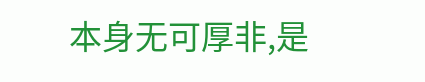本身无可厚非,是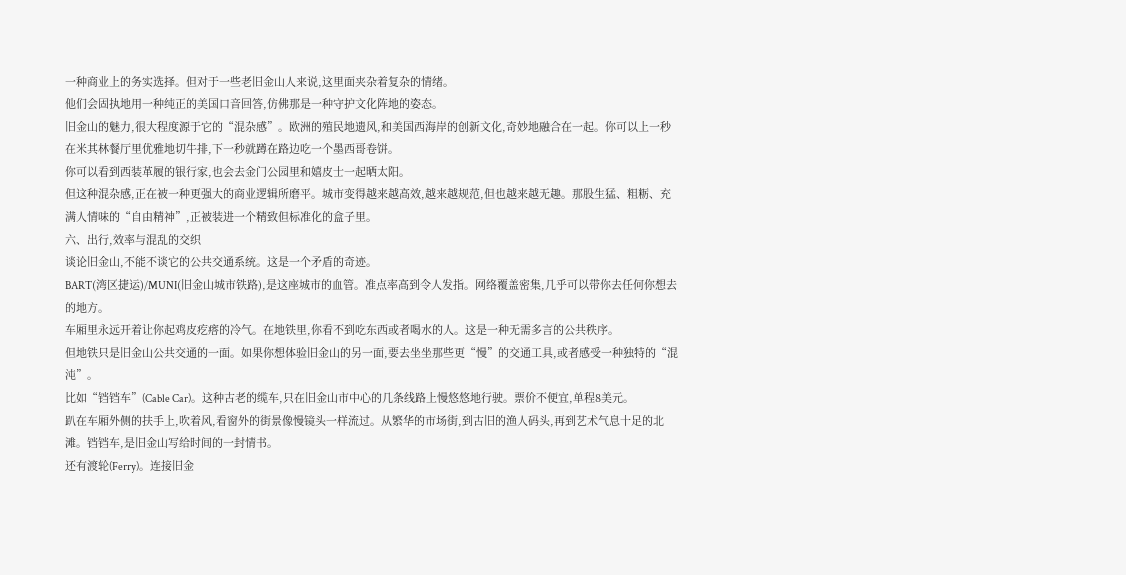一种商业上的务实选择。但对于一些老旧金山人来说,这里面夹杂着复杂的情绪。
他们会固执地用一种纯正的美国口音回答,仿佛那是一种守护文化阵地的姿态。
旧金山的魅力,很大程度源于它的“混杂感”。欧洲的殖民地遗风,和美国西海岸的创新文化,奇妙地融合在一起。你可以上一秒在米其林餐厅里优雅地切牛排,下一秒就蹲在路边吃一个墨西哥卷饼。
你可以看到西装革履的银行家,也会去金门公园里和嬉皮士一起晒太阳。
但这种混杂感,正在被一种更强大的商业逻辑所磨平。城市变得越来越高效,越来越规范,但也越来越无趣。那股生猛、粗粝、充满人情味的“自由精神”,正被装进一个精致但标准化的盒子里。
六、出行,效率与混乱的交织
谈论旧金山,不能不谈它的公共交通系统。这是一个矛盾的奇迹。
BART(湾区捷运)/MUNI(旧金山城市铁路),是这座城市的血管。准点率高到令人发指。网络覆盖密集,几乎可以带你去任何你想去的地方。
车厢里永远开着让你起鸡皮疙瘩的冷气。在地铁里,你看不到吃东西或者喝水的人。这是一种无需多言的公共秩序。
但地铁只是旧金山公共交通的一面。如果你想体验旧金山的另一面,要去坐坐那些更“慢”的交通工具,或者感受一种独特的“混沌”。
比如“铛铛车”(Cable Car)。这种古老的缆车,只在旧金山市中心的几条线路上慢悠悠地行驶。票价不便宜,单程8美元。
趴在车厢外侧的扶手上,吹着风,看窗外的街景像慢镜头一样流过。从繁华的市场街,到古旧的渔人码头,再到艺术气息十足的北滩。铛铛车,是旧金山写给时间的一封情书。
还有渡轮(Ferry)。连接旧金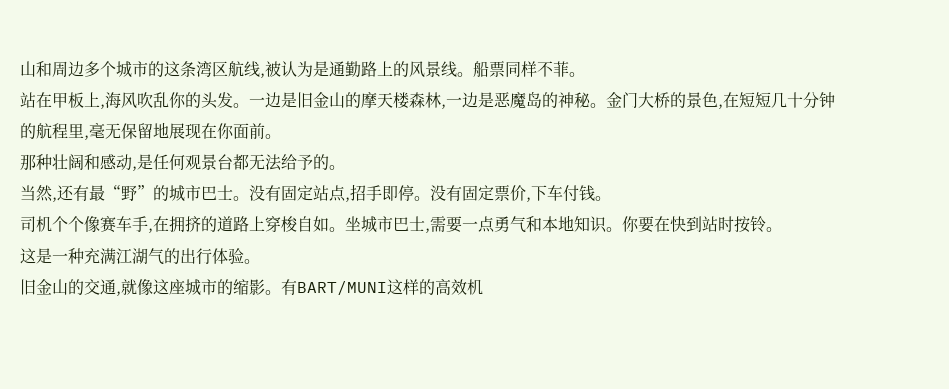山和周边多个城市的这条湾区航线,被认为是通勤路上的风景线。船票同样不菲。
站在甲板上,海风吹乱你的头发。一边是旧金山的摩天楼森林,一边是恶魔岛的神秘。金门大桥的景色,在短短几十分钟的航程里,毫无保留地展现在你面前。
那种壮阔和感动,是任何观景台都无法给予的。
当然,还有最“野”的城市巴士。没有固定站点,招手即停。没有固定票价,下车付钱。
司机个个像赛车手,在拥挤的道路上穿梭自如。坐城市巴士,需要一点勇气和本地知识。你要在快到站时按铃。
这是一种充满江湖气的出行体验。
旧金山的交通,就像这座城市的缩影。有BART/MUNI这样的高效机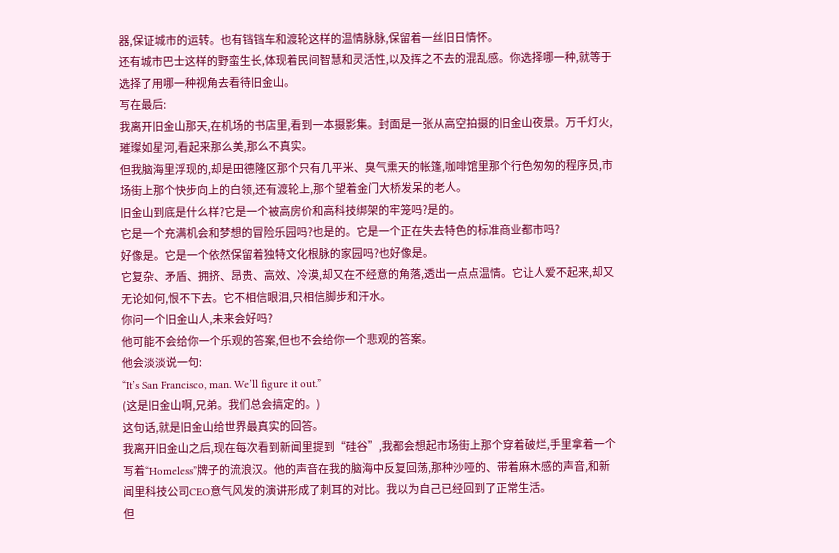器,保证城市的运转。也有铛铛车和渡轮这样的温情脉脉,保留着一丝旧日情怀。
还有城市巴士这样的野蛮生长,体现着民间智慧和灵活性,以及挥之不去的混乱感。你选择哪一种,就等于选择了用哪一种视角去看待旧金山。
写在最后:
我离开旧金山那天,在机场的书店里,看到一本摄影集。封面是一张从高空拍摄的旧金山夜景。万千灯火,璀璨如星河,看起来那么美,那么不真实。
但我脑海里浮现的,却是田德隆区那个只有几平米、臭气熏天的帐篷,咖啡馆里那个行色匆匆的程序员,市场街上那个快步向上的白领,还有渡轮上,那个望着金门大桥发呆的老人。
旧金山到底是什么样?它是一个被高房价和高科技绑架的牢笼吗?是的。
它是一个充满机会和梦想的冒险乐园吗?也是的。它是一个正在失去特色的标准商业都市吗?
好像是。它是一个依然保留着独特文化根脉的家园吗?也好像是。
它复杂、矛盾、拥挤、昂贵、高效、冷漠,却又在不经意的角落,透出一点点温情。它让人爱不起来,却又无论如何,恨不下去。它不相信眼泪,只相信脚步和汗水。
你问一个旧金山人,未来会好吗?
他可能不会给你一个乐观的答案,但也不会给你一个悲观的答案。
他会淡淡说一句:
“It’s San Francisco, man. We’ll figure it out.”
(这是旧金山啊,兄弟。我们总会搞定的。)
这句话,就是旧金山给世界最真实的回答。
我离开旧金山之后,现在每次看到新闻里提到“硅谷”,我都会想起市场街上那个穿着破烂,手里拿着一个写着“Homeless”牌子的流浪汉。他的声音在我的脑海中反复回荡,那种沙哑的、带着麻木感的声音,和新闻里科技公司CEO意气风发的演讲形成了刺耳的对比。我以为自己已经回到了正常生活。
但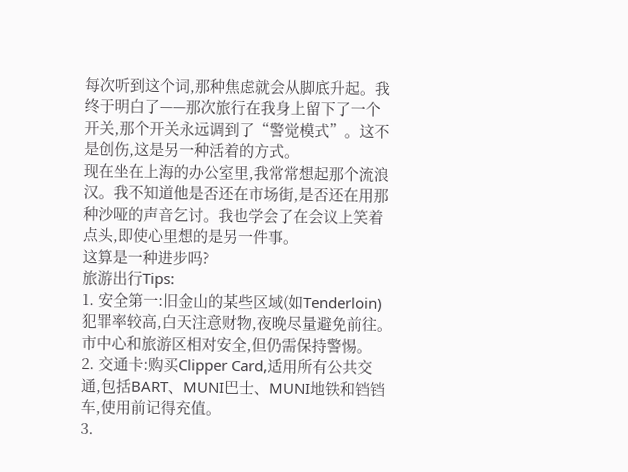每次听到这个词,那种焦虑就会从脚底升起。我终于明白了——那次旅行在我身上留下了一个开关,那个开关永远调到了“警觉模式”。这不是创伤,这是另一种活着的方式。
现在坐在上海的办公室里,我常常想起那个流浪汉。我不知道他是否还在市场街,是否还在用那种沙哑的声音乞讨。我也学会了在会议上笑着点头,即使心里想的是另一件事。
这算是一种进步吗?
旅游出行Tips:
1. 安全第一:旧金山的某些区域(如Tenderloin)犯罪率较高,白天注意财物,夜晚尽量避免前往。市中心和旅游区相对安全,但仍需保持警惕。
2. 交通卡:购买Clipper Card,适用所有公共交通,包括BART、MUNI巴士、MUNI地铁和铛铛车,使用前记得充值。
3.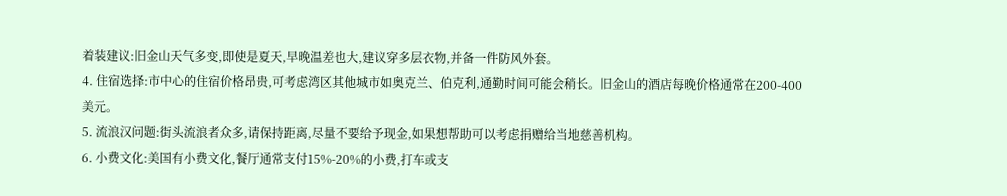着装建议:旧金山天气多变,即使是夏天,早晚温差也大,建议穿多层衣物,并备一件防风外套。
4. 住宿选择:市中心的住宿价格昂贵,可考虑湾区其他城市如奥克兰、伯克利,通勤时间可能会稍长。旧金山的酒店每晚价格通常在200-400美元。
5. 流浪汉问题:街头流浪者众多,请保持距离,尽量不要给予现金,如果想帮助可以考虑捐赠给当地慈善机构。
6. 小费文化:美国有小费文化,餐厅通常支付15%-20%的小费,打车或支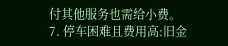付其他服务也需给小费。
7. 停车困难且费用高:旧金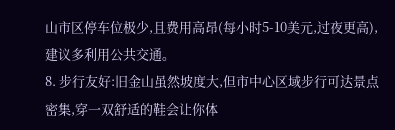山市区停车位极少,且费用高昂(每小时5-10美元,过夜更高),建议多利用公共交通。
8. 步行友好:旧金山虽然坡度大,但市中心区域步行可达景点密集,穿一双舒适的鞋会让你体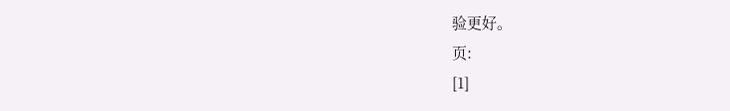验更好。
页:
[1]